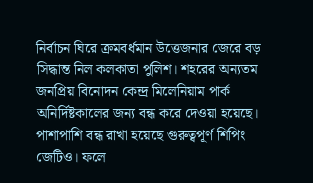নির্বাচন ঘিরে ক্রমবর্ধমান উত্তেজনার জেরে বড় সিদ্ধান্ত নিল কলকাতা পুলিশ। শহরের অন্যতম জনপ্রিয় বিনোদন কেন্দ্র মিলেনিয়াম পার্ক অনির্দিষ্টকালের জন্য বন্ধ করে দেওয়া হয়েছে। পাশাপাশি বন্ধ রাখা হয়েছে গুরুত্বপূর্ণ শিপিং জেটিও। ফলে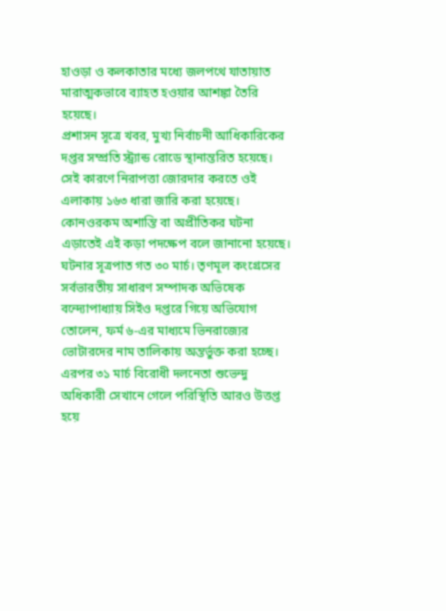হাওড়া ও কলকাতার মধ্যে জলপথে যাতায়াত মারাত্মকভাবে ব্যাহত হওয়ার আশঙ্কা তৈরি হয়েছে।
প্রশাসন সূত্রে খবর, মুখ্য নির্বাচনী আধিকারিকের দপ্তর সম্প্রতি স্ট্র্যান্ড রোডে স্থানান্তরিত হয়েছে। সেই কারণে নিরাপত্তা জোরদার করতে ওই এলাকায় ১৬৩ ধারা জারি করা হয়েছে। কোনওরকম অশান্তি বা অপ্রীতিকর ঘটনা এড়াতেই এই কড়া পদক্ষেপ বলে জানানো হয়েছে।
ঘটনার সূত্রপাত গত ৩০ মার্চ। তৃণমূল কংগ্রেসের সর্বভারতীয় সাধারণ সম্পাদক অভিষেক বন্দ্যোপাধ্যায় সিইও দপ্তরে গিয়ে অভিযোগ তোলেন, ফর্ম ৬-এর মাধ্যমে ভিনরাজ্যের ভোটারদের নাম তালিকায় অন্তর্ভুক্ত করা হচ্ছে। এরপর ৩১ মার্চ বিরোধী দলনেতা শুভেন্দু অধিকারী সেখানে গেলে পরিস্থিতি আরও উত্তপ্ত হয়ে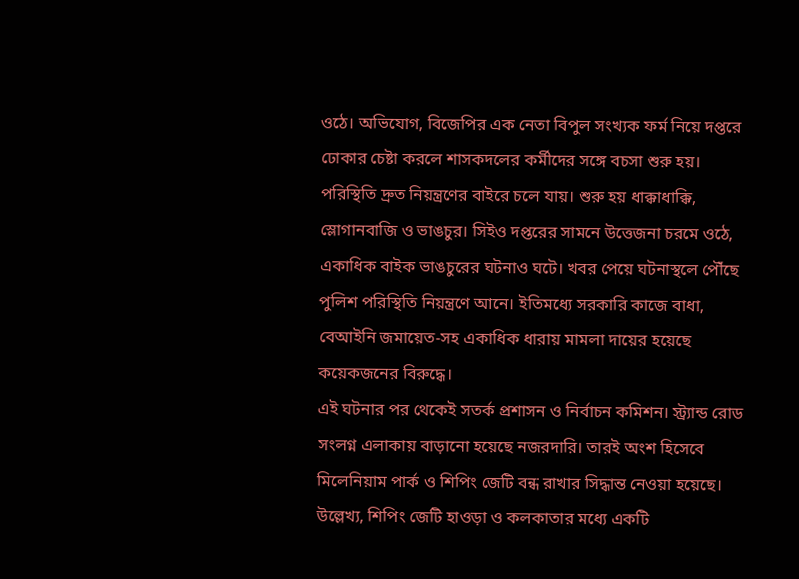ওঠে। অভিযোগ, বিজেপির এক নেতা বিপুল সংখ্যক ফর্ম নিয়ে দপ্তরে ঢোকার চেষ্টা করলে শাসকদলের কর্মীদের সঙ্গে বচসা শুরু হয়।
পরিস্থিতি দ্রুত নিয়ন্ত্রণের বাইরে চলে যায়। শুরু হয় ধাক্কাধাক্কি, স্লোগানবাজি ও ভাঙচুর। সিইও দপ্তরের সামনে উত্তেজনা চরমে ওঠে, একাধিক বাইক ভাঙচুরের ঘটনাও ঘটে। খবর পেয়ে ঘটনাস্থলে পৌঁছে পুলিশ পরিস্থিতি নিয়ন্ত্রণে আনে। ইতিমধ্যে সরকারি কাজে বাধা, বেআইনি জমায়েত-সহ একাধিক ধারায় মামলা দায়ের হয়েছে কয়েকজনের বিরুদ্ধে।
এই ঘটনার পর থেকেই সতর্ক প্রশাসন ও নির্বাচন কমিশন। স্ট্র্যান্ড রোড সংলগ্ন এলাকায় বাড়ানো হয়েছে নজরদারি। তারই অংশ হিসেবে মিলেনিয়াম পার্ক ও শিপিং জেটি বন্ধ রাখার সিদ্ধান্ত নেওয়া হয়েছে।
উল্লেখ্য, শিপিং জেটি হাওড়া ও কলকাতার মধ্যে একটি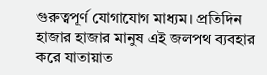গুরুত্বপূর্ণ যোগাযোগ মাধ্যম। প্রতিদিন হাজার হাজার মানুষ এই জলপথ ব্যবহার করে যাতায়াত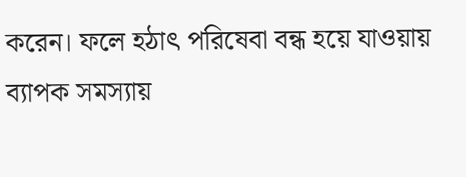করেন। ফলে হঠাৎ পরিষেবা বন্ধ হয়ে যাওয়ায় ব্যাপক সমস্যায়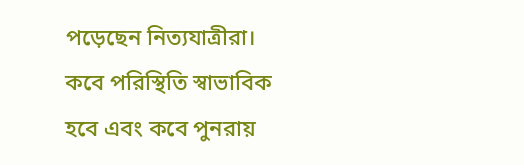পড়েছেন নিত্যযাত্রীরা। কবে পরিস্থিতি স্বাভাবিক হবে এবং কবে পুনরায়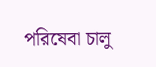পরিষেবা চালু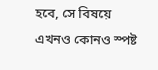হবে, সে বিষয়ে এখনও কোনও স্পষ্ট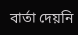বার্তা দেয়নি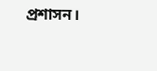প্রশাসন।